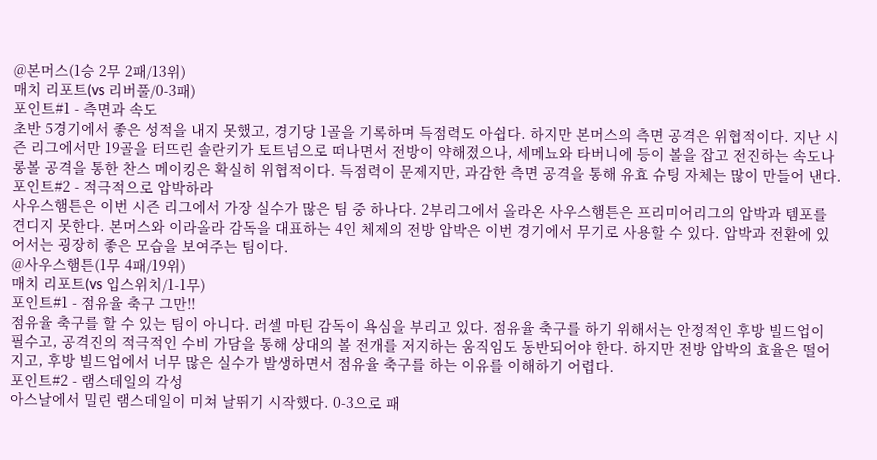@본머스(1승 2무 2패/13위)
매치 리포트(vs 리버풀/0-3패)
포인트#1 - 측면과 속도
초반 5경기에서 좋은 성적을 내지 못했고, 경기당 1골을 기록하며 득점력도 아쉽다. 하지만 본머스의 측면 공격은 위협적이다. 지난 시즌 리그에서만 19골을 터뜨린 솔란키가 토트넘으로 떠나면서 전방이 약해졌으나, 세메뇨와 타버니에 등이 볼을 잡고 전진하는 속도나 롱볼 공격을 통한 찬스 메이킹은 확실히 위협적이다. 득점력이 문제지만, 과감한 측면 공격을 통해 유효 슈팅 자체는 많이 만들어 낸다.
포인트#2 - 적극적으로 압박하라
사우스햄튼은 이번 시즌 리그에서 가장 실수가 많은 팀 중 하나다. 2부리그에서 올라온 사우스햄튼은 프리미어리그의 압박과 템포를 견디지 못한다. 본머스와 이라올라 감독을 대표하는 4인 체제의 전방 압박은 이번 경기에서 무기로 사용할 수 있다. 압박과 전환에 있어서는 굉장히 좋은 모습을 보여주는 팀이다.
@사우스햄튼(1무 4패/19위)
매치 리포트(vs 입스위치/1-1무)
포인트#1 - 점유율 축구 그만!!
점유율 축구를 할 수 있는 팀이 아니다. 러셀 마틴 감독이 욕심을 부리고 있다. 점유율 축구를 하기 위해서는 안정적인 후방 빌드업이 필수고, 공격진의 적극적인 수비 가담을 통해 상대의 볼 전개를 저지하는 움직임도 동반되어야 한다. 하지만 전방 압박의 효율은 떨어지고, 후방 빌드업에서 너무 많은 실수가 발생하면서 점유율 축구를 하는 이유를 이해하기 어렵다.
포인트#2 - 램스데일의 각성
아스날에서 밀린 램스데일이 미쳐 날뛰기 시작했다. 0-3으로 패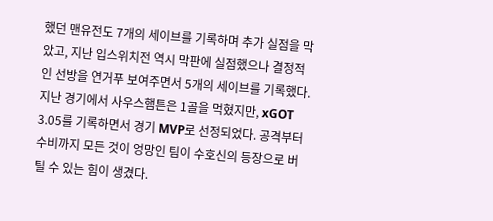했던 맨유전도 7개의 세이브를 기록하며 추가 실점을 막았고, 지난 입스위치전 역시 막판에 실점했으나 결정적인 선방을 연거푸 보여주면서 5개의 세이브를 기록했다. 지난 경기에서 사우스햄튼은 1골을 먹혔지만, xGOT 3.05를 기록하면서 경기 MVP로 선정되었다. 공격부터 수비까지 모든 것이 엉망인 팀이 수호신의 등장으로 버틸 수 있는 힘이 생겼다.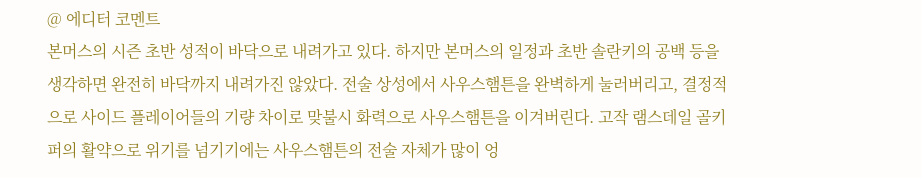@ 에디터 코멘트
본머스의 시즌 초반 성적이 바닥으로 내려가고 있다. 하지만 본머스의 일정과 초반 솔란키의 공백 등을 생각하면 완전히 바닥까지 내려가진 않았다. 전술 상성에서 사우스햄튼을 완벽하게 눌러버리고, 결정적으로 사이드 플레이어들의 기량 차이로 맞불시 화력으로 사우스햄튼을 이겨버린다. 고작 램스데일 골키퍼의 활약으로 위기를 넘기기에는 사우스햄튼의 전술 자체가 많이 엉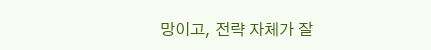망이고, 전략 자체가 잘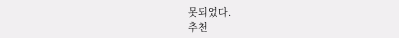못되었다.
추천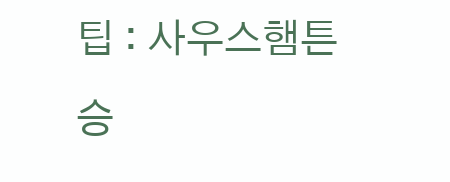팁 : 사우스햄튼 승